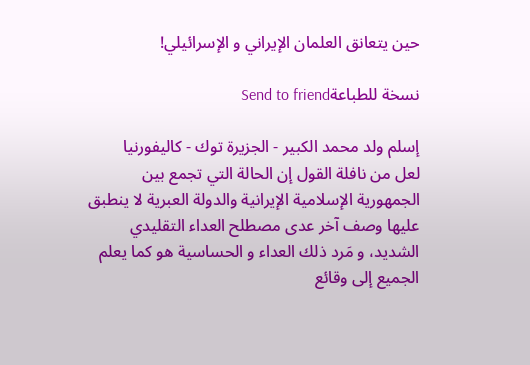حين يتعانق العلمان الإيراني و الإسرائيلي!

نسخة للطباعةSend to friend

إسلم ولد محمد الكبير - الجزيرة توك - كاليفورنيا
لعل من نافلة القول إن الحالة التي تجمع بين الجمهورية الإسلامية الإيرانية والدولة العبرية لا ينطبق عليها وصف آخر عدى مصطلح العداء التقليدي الشديد، و مَرد ذلك العداء و الحساسية هو كما يعلم الجميع إلى وقائع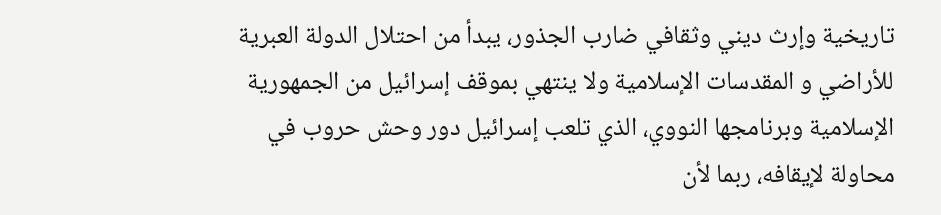تاريخية وإرث ديني وثقافي ضارب الجذور، يبدأ من احتلال الدولة العبرية للأراضي و المقدسات الإسلامية ولا ينتهي بموقف إسرائيل من الجمهورية الإسلامية وبرنامجها النووي، الذي تلعب إسرائيل دور وحش حروب في محاولة لإيقافه، ربما لأن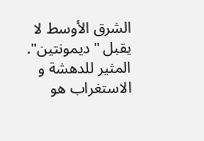الشرق الأوسط لا يقبل "ديمونتين".
المثير للدهشة و الاستغراب هو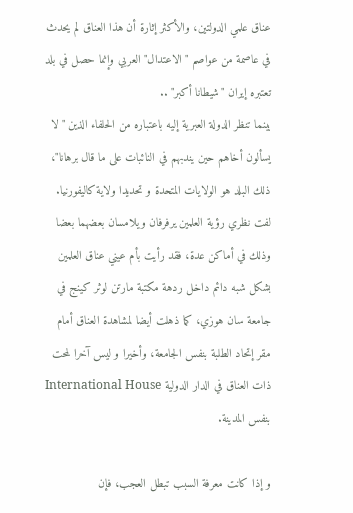عناق علمي الدولتين، والأكثر إثارة أن هذا العناق لم يحدث في عاصمة من عواصم "الاعتدال" العربي وإنما حصل في بلد تعتبره إيران "شيطانا أكبر" ..
بينما تنظر الدولة العبرية إليه باعتباره من الحلفاء الذين "لا يسألون أخاهم حين يندبهم في النائبات على ما قال برهانا"، ذلك البلد هو الولايات المتحدة و تحديدا ولاية كاليفورنيا.
لفت نظري رؤية العلمين يرفرفان ويلامسان بعضهما بعضا وذلك في أماكن عدة، فقد رأيت بأم عيني عناق العلمين بشكل شبه دائم داخل ردهة مكتبة مارتن لوثر كينج في جامعة سان هوزي، كما ذهلت أيضا لمشاهدة العناق أمام مقر إتحاد الطلبة بنفس الجامعة، وأخيرا و ليس آخرا لمحت ذات العناق في الدار الدولية International House بنفس المدينة.

و إذا كانت معرفة السبب تبطل العجب، فإن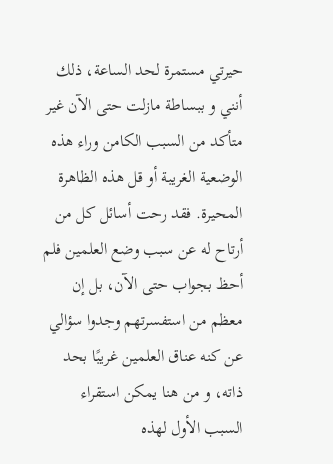حيرتي مستمرة لحد الساعة، ذلك أنني و ببساطة مازلت حتى الآن غير متأكد من السبب الكامن وراء هذه الوضعية الغريبة أو قل هذه الظاهرة المحيرة. فقد رحت أسائل كل من أرتاح له عن سبب وضع العلمين فلم أحظ بجواب حتى الآن، بل إن معظم من استفسرتهم وجدوا سؤالي عن كنه عناق العلمين غريبًا بحد ذاته، و من هنا يمكن استقراء السبب الأول لهذه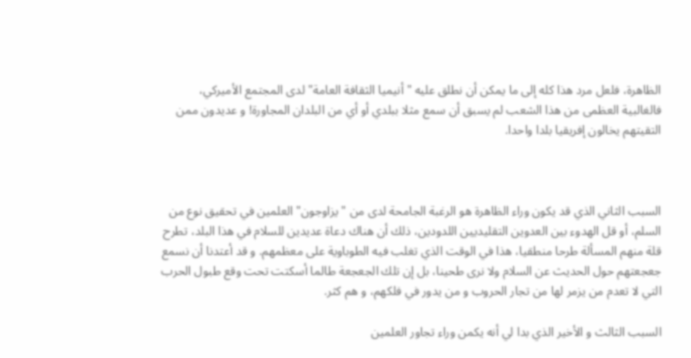الظاهرة، فلعل مرد هذا كله إلى ما يمكن أن نطلق عليه "أنيميا الثقافة العامة" لدى المجتمع الأميركي، فالغالبية العظمى من هذا الشعب لم يسبق أن سمع مثلا ببلدي أو أي من البلدان المجاورة! و عديدون ممن التقيتهم يخالون إفريقيا بلدا واحدا.



السبب الثاني الذي قد يكون وراء الظاهرة هو الرغبة الجامحة لدى من "يزاوجون" العلمين في تحقيق نوع من السلم، أو قل الهدوء بين العدوين التقليديين اللدودين، ذلك أن هناك دعاة عديدين للسلام في هذا البلد، تطرح قلة منهم المسألة طرحا منطقيا، هذا في الوقت الذي تغلب فيه الطوباوية على معظمهم. و قد أعتدنا أن نسمع جعجعتهم حول الحديث عن السلام ولا نرى طحينا، بل إن تلك الجعجعة طالما أسكتت تحت وقع طبول الحرب التي لا تعدم من يزمر لها من تجار الحروب و من يدور في فلكهم، و هم كثر.

السبب الثالث و الأخير الذي بدا لي أنه يكمن وراء تجاور العلمين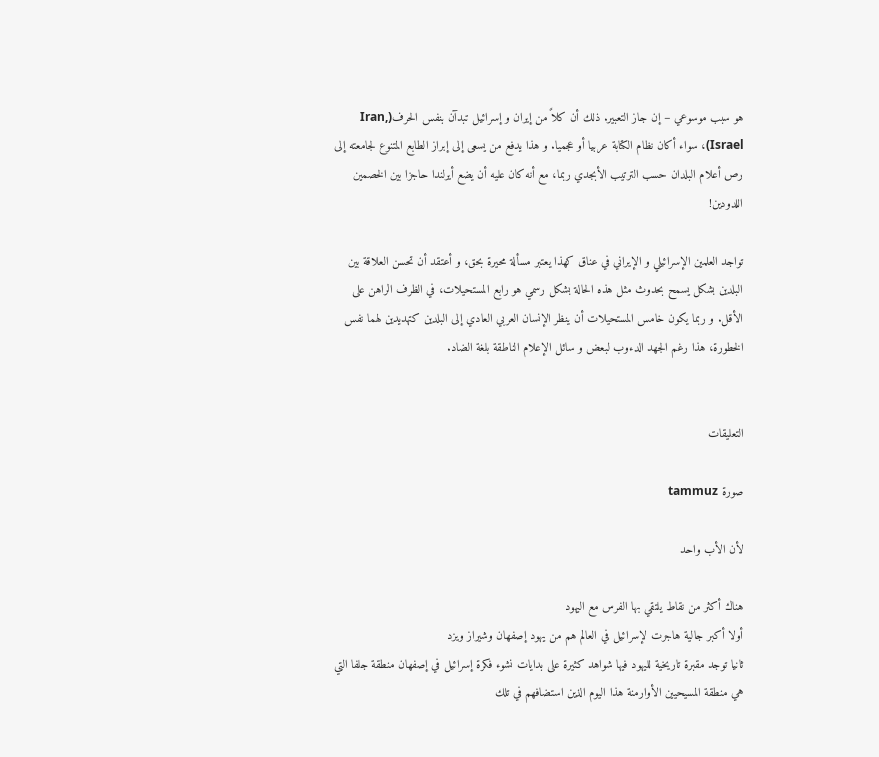هو سبب موسوعي – إن جاز التعبير. ذلك أن كلاً من إيران و إسرائيل تبدآن بنفس الحرف(Iran, Israel)، سواء أكان نظام الكتابة عربيا أو عجميا. و هذا يدفع من يسعى إلى إبراز الطابع المتنوع لجامعته إلى رص أعلام البلدان حسب الترتيب الأبجدي ربما، مع أنه كان عليه أن يضع أيرلندا حاجزا بين الخصمين اللدودين!

تواجد العلمين الإسرائيلي و الإيراني في عناق كهذا يعتبر مسألة محيرة بحق، و أعتقد أن تحسن العلاقة بين البلدين بشكل يسمح بحدوث مثل هذه الحالة بشكل رسمي هو رابع المستحيلات، في الظرف الراهن على الأقل. و ربما يكون خامس المستحيلات أن ينظر الإنسان العربي العادي إلى البلدين كتهديدين لهما نفس الخطورة، هذا رغم الجهد الدءوب لبعض و سائل الإعلام الناطقة بلغة الضاد.


التعليقات

صورة tammuz

لأن الأب واحد

هناك أكثر من نقاط يلتقي بها الفرس مع اليهود
أولا أكبر جالية هاجرت لإسرائيل في العالم هم من يهود إصفهان وشيراز ويزد
ثانيا توجد مقبرة تاريخية لليهود فيها شواهد كثيرة على بدايات نشوء فكرة إسرائيل في إصفهان منطقة جلفا التي هي منطقة المسيحيين الأوارمنة هذا اليوم الذين استضافهم في تلك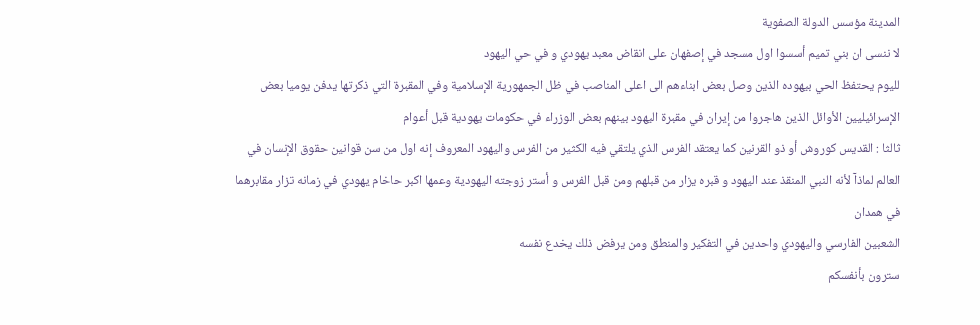المدينة مؤسس الدولة الصفوية
لا ننسى ان بني تميم أسسوا اول مسجد في إصفهان على انقاض معبد يهودي و في حي اليهود
لليوم يحتفظ الحي بيهوده الذين وصل بعض ابناءهم الى اعلى المناصب في ظل الجمهورية الإسلامية وفي المقبرة التي ذكرتها يدفن يوميا بعض الإسرائيليين الأوائل الذين هاجروا من إيران في مقبرة اليهود بينهم بعض الوزراء في حكومات يهودية قبل أعوام
ثالثا : القديس كوروش أو ذو القرنين كما يعتقد الفرس الذي يلتقي فيه الكثير من الفرس واليهود المعروف إنه اول من سن قوانين حقوق الإنسان في العالم لماذآ لأنه النبي المنقذ عند اليهود و قبره يزار من قبلهم ومن قبل الفرس و أستر زوجته اليهودية وعمها اكبر حاخام يهودي في زمانه تزار مقابرهما في همدان
الشعبين الفارسي واليهودي واحدين في التفكير والمنطق ومن يرفض ذلك يخدع نفسه
سترون بأنفسكم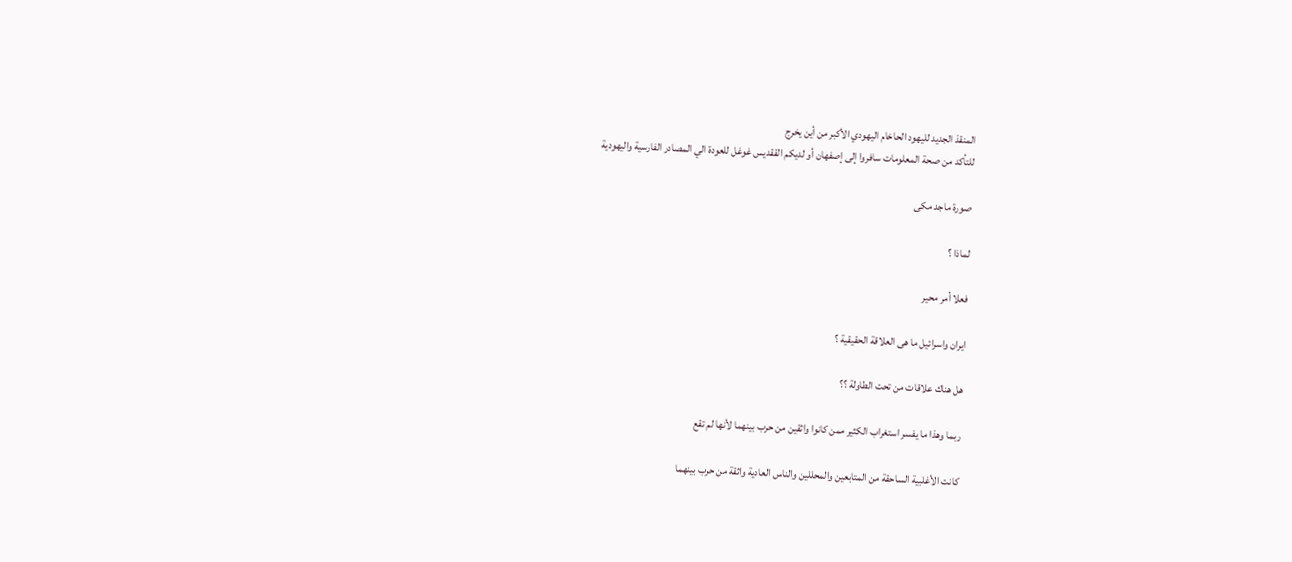المنقذ الجديد لليهود الحاخام اليهودي الأكبر من أين يخرج
للتأكد من صحة المعلومات سافروا إلى إصفهان أو لديكم الققديس غوغل للعودة الي المصادر الفارسية واليهودية

صورة ماجد مكى

لماذا ؟

فعلا أمر محير

ايران واسرائيل ما هى العلاقة الحقيقية ؟

هل هناك علاقات من تحت الطاولة ؟؟

ربما وهذا ما يفسر استغراب الكثير ممن كانوا واثقين من حرب بينهما لأنها لم تقع

كانت الأغلبية الساحقة من المتابعين والمحللين والناس العادية واثقة من حرب بينهما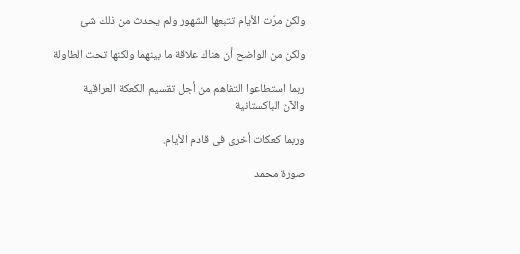ولكن مرّت الأيام تتبعها الشهور ولم يحدث من ذلك شئ

ولكن من الواضح أن هناك علاقة ما بينهما ولكنها تحت الطاولة

ربما استطاعوا التفاهم من أجل تقسيم الكعكة العراقية
والآن الباكستانية

وربما كعكات أخرى فى قادم الأيام.

صورة محمد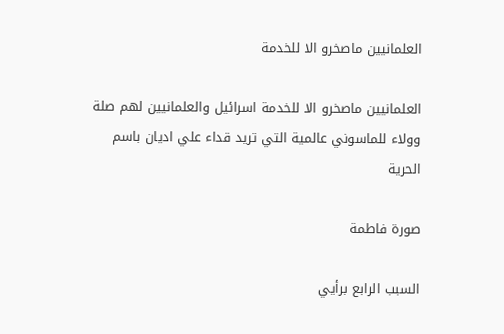العلمانيين ماصخرو الا للخدمة

العلمانيين ماصخرو الا للخدمة اسرائيل والعلمانيين لهم صلة وولاء للماسوني عالمية التي تريد قداء علي اديان باسم الحرية

صورة فاطمة

السبب الرابع برأيي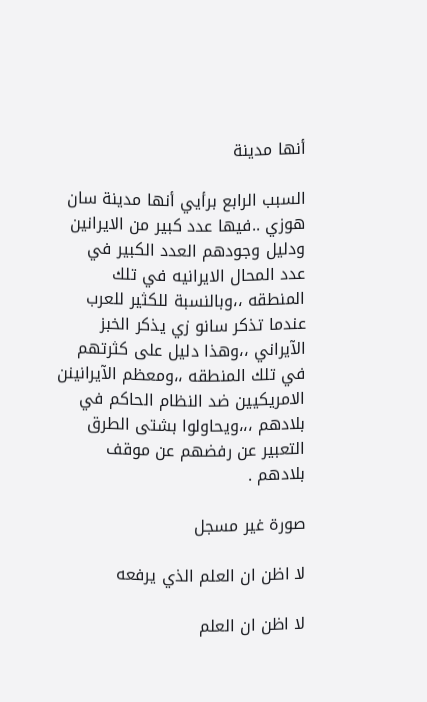أنها مدينة

السبب الرابع برأيي أنها مدينة سان هوزي ..فيها عدد كبير من الايرانين ودليل وجودهم العدد الكبير في عدد المحال الايرانيه في تلك المنطقه ،،وبالنسبة للكثير للعرب عندما تذكر سانو زي يذكر الخبز الآيراني ،،وهذا دليل على كثرتهم في تلك المنطقه ،،ومعظم الآيرانينن الامريكيين ضد النظام الحاكم في بلادهم ،،،ويحاولوا بشتى الطرق التعبير عن رفضهم عن موقف بلادهم .

صورة غير مسجل

لا اظن ان العلم الذي يرفعه

لا اظن ان العلم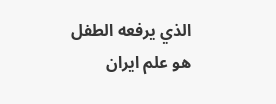الذي يرفعه الطفل هو علم ايران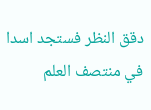دقق النظر فستجد اسدا في منتصف العلم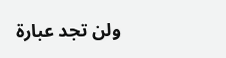ولن تجد عبارة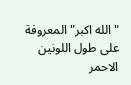"الله اكبر" المعروفة على طول اللونين الاحمر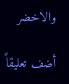والاخضر

أضف تعليقاً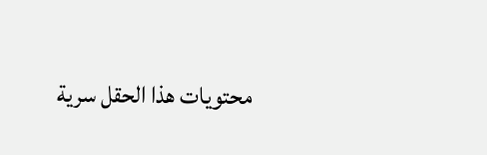محتويات هذا الحقل سرية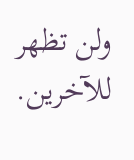ولن تظهر للآخرين.